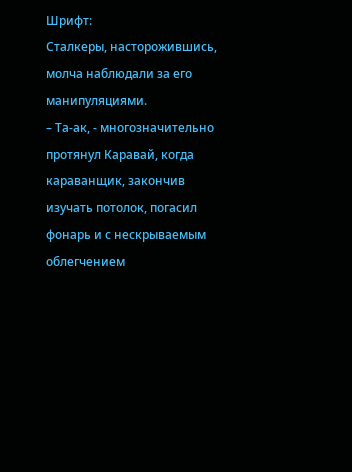Шрифт:
Сталкеры, насторожившись, молча наблюдали за его манипуляциями.
– Та-ак, - многозначительно протянул Каравай, когда караванщик, закончив изучать потолок, погасил фонарь и с нескрываемым облегчением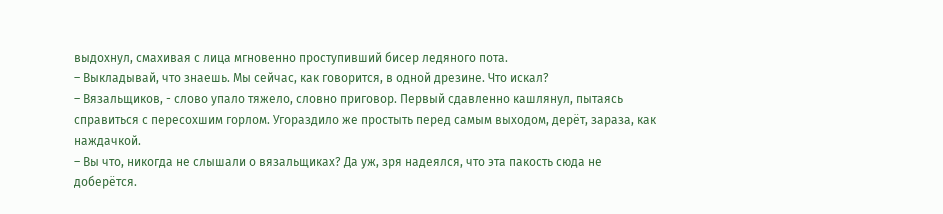выдохнул, смахивая с лица мгновенно проступивший бисер ледяного пота.
– Выкладывай, что знаешь. Мы сейчас, как говорится, в одной дрезине. Что искал?
– Вязальщиков, - слово упало тяжело, словно приговор. Первый сдавленно кашлянул, пытаясь справиться с пересохшим горлом. Угораздило же простыть перед самым выходом, дерёт, зараза, как наждачкой.
– Вы что, никогда не слышали о вязальщиках? Да уж, зря надеялся, что эта пакость сюда не доберётся.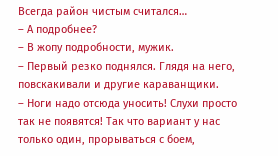Всегда район чистым считался…
– А подробнее?
– В жопу подробности, мужик.
– Первый резко поднялся. Глядя на него, повскакивали и другие караванщики.
– Ноги надо отсюда уносить! Слухи просто так не появятся! Так что вариант у нас только один, прорываться с боем,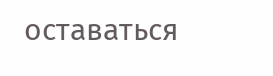оставаться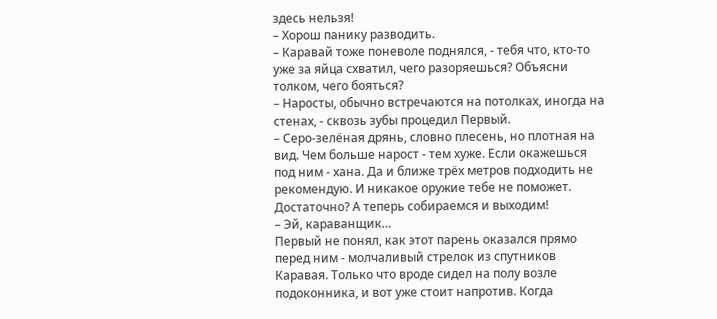здесь нельзя!
– Хорош панику разводить.
– Каравай тоже поневоле поднялся, - тебя что, кто-то уже за яйца схватил, чего разоряешься? Объясни толком, чего бояться?
– Наросты, обычно встречаются на потолках, иногда на стенах, - сквозь зубы процедил Первый.
– Серо-зелёная дрянь, словно плесень, но плотная на вид. Чем больше нарост - тем хуже. Если окажешься под ним - хана. Да и ближе трёх метров подходить не рекомендую. И никакое оружие тебе не поможет. Достаточно? А теперь собираемся и выходим!
– Эй, караванщик…
Первый не понял, как этот парень оказался прямо перед ним - молчаливый стрелок из спутников Каравая. Только что вроде сидел на полу возле подоконника, и вот уже стоит напротив. Когда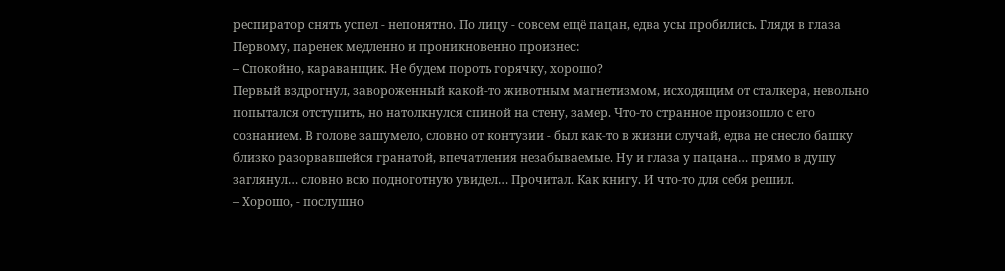респиратор снять успел - непонятно. По лицу - совсем ещё пацан, едва усы пробились. Глядя в глаза Первому, паренек медленно и проникновенно произнес:
– Спокойно, караванщик. Не будем пороть горячку, хорошо?
Первый вздрогнул, завороженный какой-то животным магнетизмом, исходящим от сталкера, невольно попытался отступить, но натолкнулся спиной на стену, замер. Что-то странное произошло с его сознанием. В голове зашумело, словно от контузии - был как-то в жизни случай, едва не снесло башку близко разорвавшейся гранатой, впечатления незабываемые. Ну и глаза у пацана… прямо в душу заглянул… словно всю подноготную увидел… Прочитал. Как книгу. И что-то для себя решил.
– Хорошо, - послушно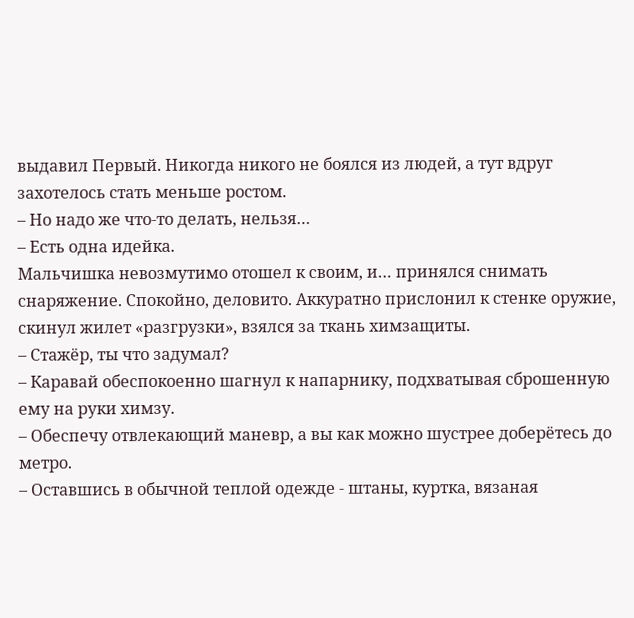выдавил Первый. Никогда никого не боялся из людей, а тут вдруг захотелось стать меньше ростом.
– Но надо же что-то делать, нельзя…
– Есть одна идейка.
Мальчишка невозмутимо отошел к своим, и… принялся снимать снаряжение. Спокойно, деловито. Аккуратно прислонил к стенке оружие, скинул жилет «разгрузки», взялся за ткань химзащиты.
– Стажёр, ты что задумал?
– Каравай обеспокоенно шагнул к напарнику, подхватывая сброшенную ему на руки химзу.
– Обеспечу отвлекающий маневр, а вы как можно шустрее доберётесь до метро.
– Оставшись в обычной теплой одежде - штаны, куртка, вязаная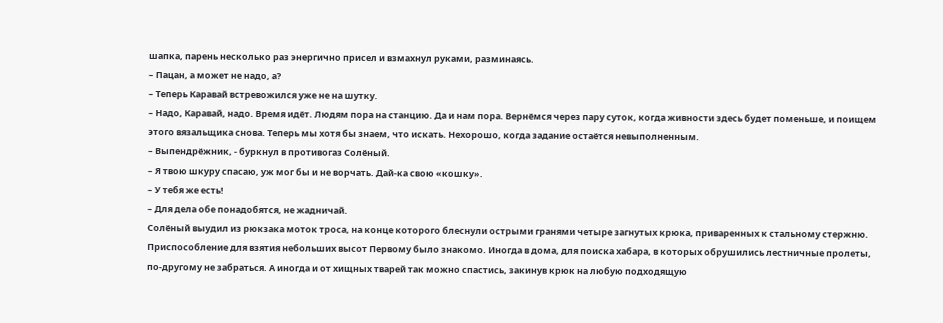шапка, парень несколько раз энергично присел и взмахнул руками, разминаясь.
– Пацан, а может не надо, а?
– Теперь Каравай встревожился уже не на шутку.
– Надо, Каравай, надо. Время идёт. Людям пора на станцию. Да и нам пора. Вернёмся через пару суток, когда живности здесь будет поменьше, и поищем этого вязальщика снова. Теперь мы хотя бы знаем, что искать. Нехорошо, когда задание остаётся невыполненным.
– Выпендрёжник, - буркнул в противогаз Солёный.
– Я твою шкуру спасаю, уж мог бы и не ворчать. Дай-ка свою «кошку».
– У тебя же есть!
– Для дела обе понадобятся, не жадничай.
Солёный выудил из рюкзака моток троса, на конце которого блеснули острыми гранями четыре загнутых крюка, приваренных к стальному стержню. Приспособление для взятия небольших высот Первому было знакомо. Иногда в дома, для поиска хабара, в которых обрушились лестничные пролеты, по-другому не забраться. А иногда и от хищных тварей так можно спастись, закинув крюк на любую подходящую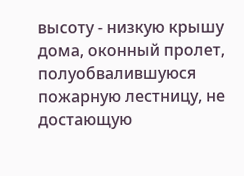высоту - низкую крышу дома, оконный пролет, полуобвалившуюся пожарную лестницу, не достающую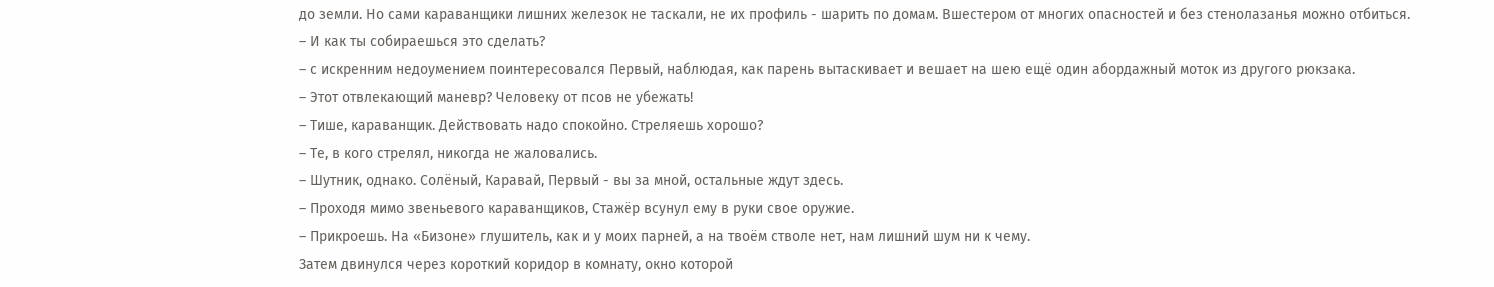до земли. Но сами караванщики лишних железок не таскали, не их профиль - шарить по домам. Вшестером от многих опасностей и без стенолазанья можно отбиться.
– И как ты собираешься это сделать?
– с искренним недоумением поинтересовался Первый, наблюдая, как парень вытаскивает и вешает на шею ещё один абордажный моток из другого рюкзака.
– Этот отвлекающий маневр? Человеку от псов не убежать!
– Тише, караванщик. Действовать надо спокойно. Стреляешь хорошо?
– Те, в кого стрелял, никогда не жаловались.
– Шутник, однако. Солёный, Каравай, Первый - вы за мной, остальные ждут здесь.
– Проходя мимо звеньевого караванщиков, Стажёр всунул ему в руки свое оружие.
– Прикроешь. На «Бизоне» глушитель, как и у моих парней, а на твоём стволе нет, нам лишний шум ни к чему.
Затем двинулся через короткий коридор в комнату, окно которой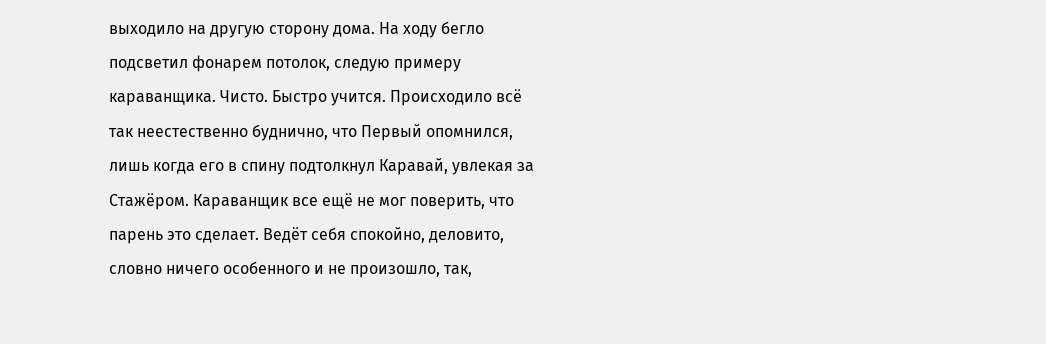выходило на другую сторону дома. На ходу бегло подсветил фонарем потолок, следую примеру караванщика. Чисто. Быстро учится. Происходило всё так неестественно буднично, что Первый опомнился, лишь когда его в спину подтолкнул Каравай, увлекая за Стажёром. Караванщик все ещё не мог поверить, что парень это сделает. Ведёт себя спокойно, деловито, словно ничего особенного и не произошло, так,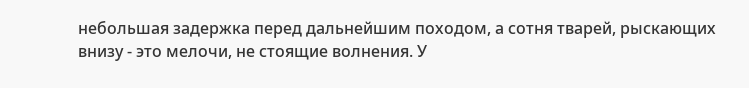небольшая задержка перед дальнейшим походом, а сотня тварей, рыскающих внизу - это мелочи, не стоящие волнения. У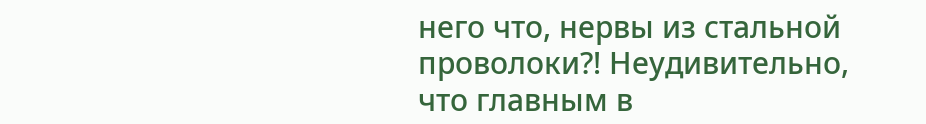него что, нервы из стальной проволоки?! Неудивительно, что главным в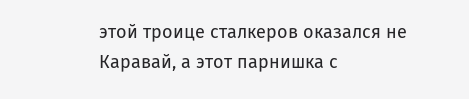этой троице сталкеров оказался не Каравай, а этот парнишка с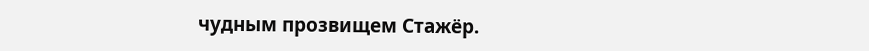чудным прозвищем Стажёр.